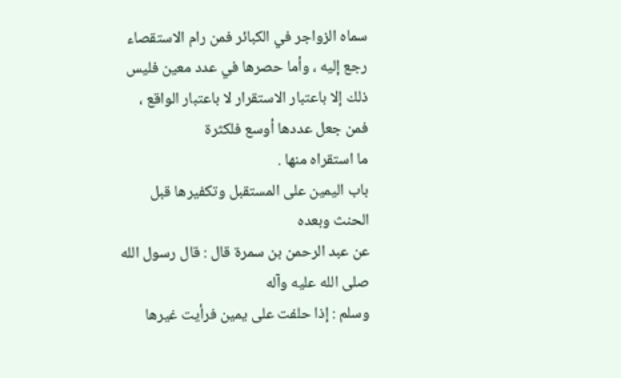سماه الزواجر في الكبائر فمن رام الاستقصاء رجع إليه ، وأما حصرها في عدد معين فليس
ذلك إلا باعتبار الاستقرار لا باعتبار الواقع ، فمن جعل عددها أوسع فلكثرة
ما استقراه منها .
باب اليمين على المستقبل وتكفيرها قبل الحنث وبعده
عن عبد الرحمن بن سمرة قال : قال رسول الله صلى الله عليه وآله
وسلم : إذا حلفت على يمين فرأيت غيرها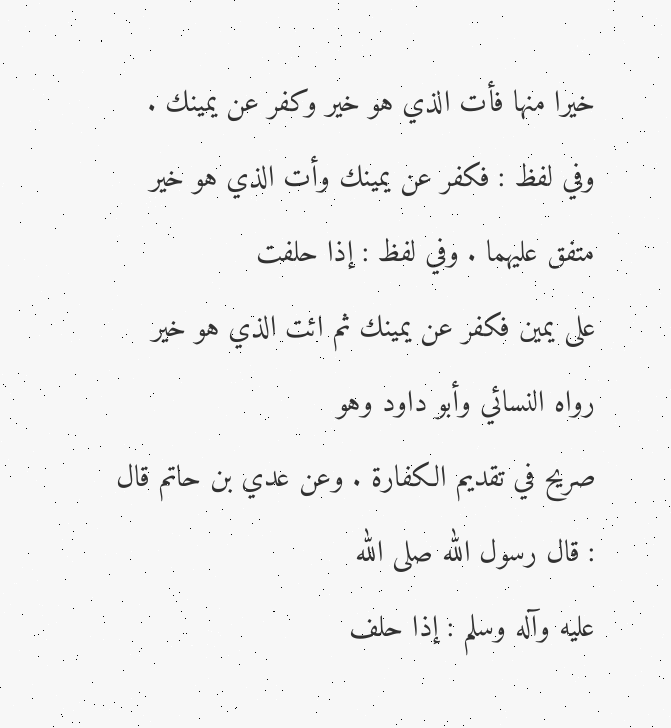خيرا منها فأت الذي هو خير وكفر عن يمينك .
وفي لفظ : فكفر عن يمينك وأت الذي هو خير متفق عليهما . وفي لفظ : إذا حلفت
على يمين فكفر عن يمينك ثم ائت الذي هو خير رواه النسائي وأبو داود وهو
صريح في تقديم الكفارة . وعن عدي بن حاتم قال : قال رسول الله صلى الله
عليه وآله وسلم : إذا حلف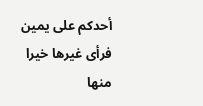أحدكم على يمين فرأى غيرها خيرا منها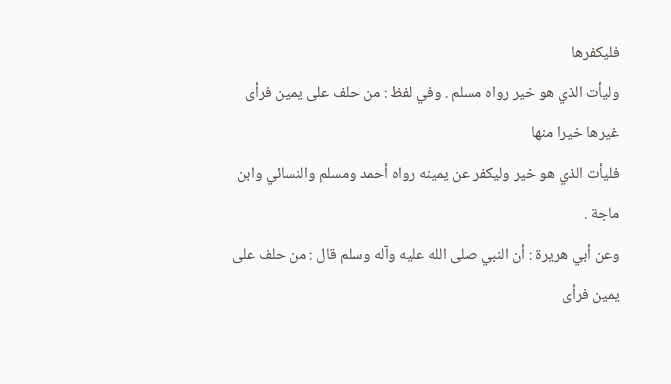فليكفرها
وليأت الذي هو خير رواه مسلم . وفي لفظ : من حلف على يمين فرأى غيرها خيرا منها
فليأت الذي هو خير وليكفر عن يمينه رواه أحمد ومسلم والنسائي وابن ماجة .
وعن أبي هريرة : أن النبي صلى الله عليه وآله وسلم قال : من حلف على يمين فرأى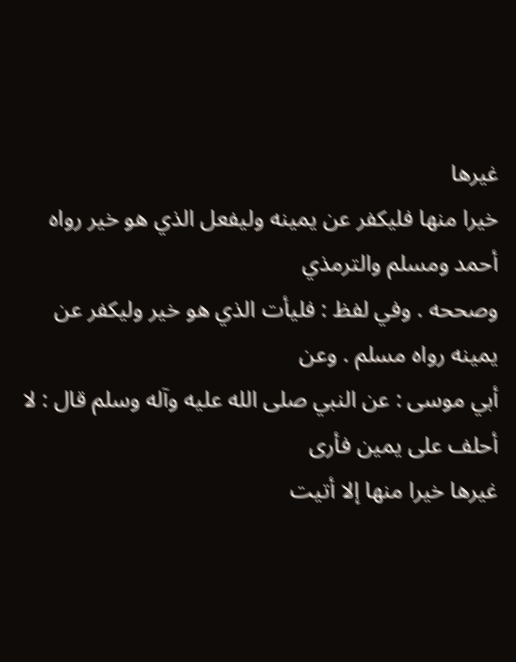غيرها
خيرا منها فليكفر عن يمينه وليفعل الذي هو خير رواه أحمد ومسلم والترمذي
وصححه . وفي لفظ : فليأت الذي هو خير وليكفر عن يمينه رواه مسلم . وعن
أبي موسى : عن النبي صلى الله عليه وآله وسلم قال : لا أحلف على يمين فأرى
غيرها خيرا منها إلا أتيت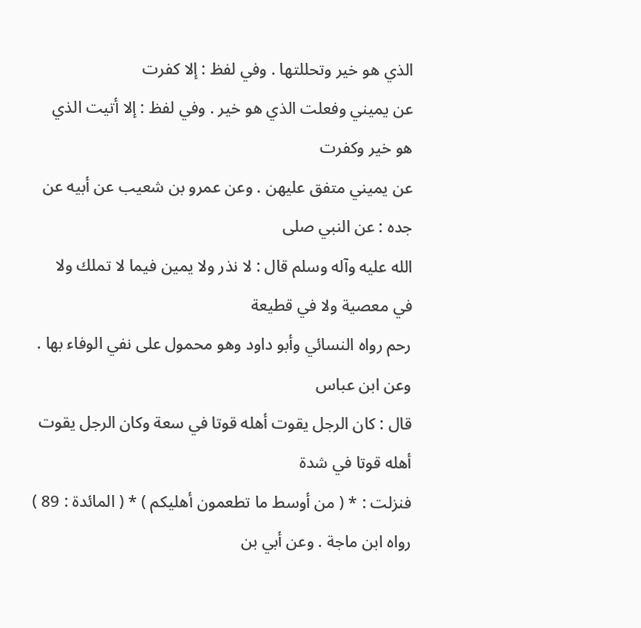الذي هو خير وتحللتها . وفي لفظ : إلا كفرت
عن يميني وفعلت الذي هو خير . وفي لفظ : إلا أتيت الذي هو خير وكفرت
عن يميني متفق عليهن . وعن عمرو بن شعيب عن أبيه عن جده : عن النبي صلى
الله عليه وآله وسلم قال : لا نذر ولا يمين فيما لا تملك ولا في معصية ولا في قطيعة
رحم رواه النسائي وأبو داود وهو محمول على نفي الوفاء بها . وعن ابن عباس
قال : كان الرجل يقوت أهله قوتا في سعة وكان الرجل يقوت أهله قوتا في شدة
فنزلت : * ( من أوسط ما تطعمون أهليكم ) * ( المائدة : 89 ) رواه ابن ماجة . وعن أبي بن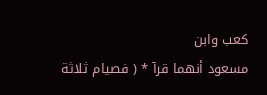كعب وابن
مسعود أنهما قرآ * ( فصيام ثلاثة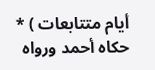أيام متتابعات ) * حكاه أحمد ورواه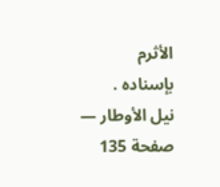الأثرم
بإسناده .
نيل الأوطار — صفحة 135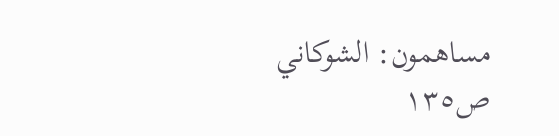مساهمون: الشوكاني
ص١٣٥